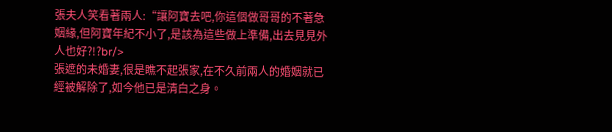張夫人笑看著兩人:“讓阿寶去吧,你這個做哥哥的不著急姻緣,但阿寶年紀不小了,是該為這些做上準備,出去見見外人也好?!?br/>
張遮的未婚妻,很是瞧不起張家,在不久前兩人的婚姻就已經被解除了,如今他已是清白之身。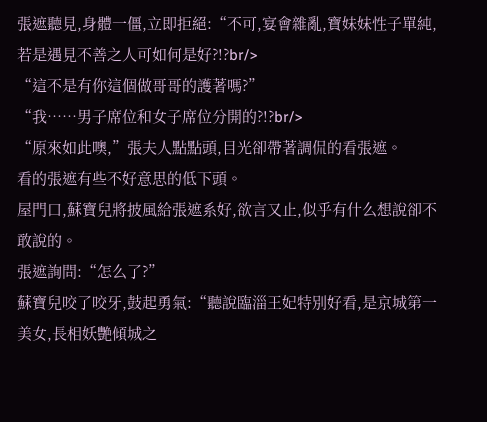張遮聽見,身體一僵,立即拒絕:“不可,宴會雜亂,寶妹妹性子單純,若是遇見不善之人可如何是好?!?br/>
“這不是有你這個做哥哥的護著嗎?”
“我……男子席位和女子席位分開的?!?br/>
“原來如此噢,”張夫人點點頭,目光卻帶著調侃的看張遮。
看的張遮有些不好意思的低下頭。
屋門口,蘇寶兒將披風給張遮系好,欲言又止,似乎有什么想說卻不敢說的。
張遮詢問:“怎么了?”
蘇寶兒咬了咬牙,鼓起勇氣:“聽說臨淄王妃特別好看,是京城第一美女,長相妖艷傾城之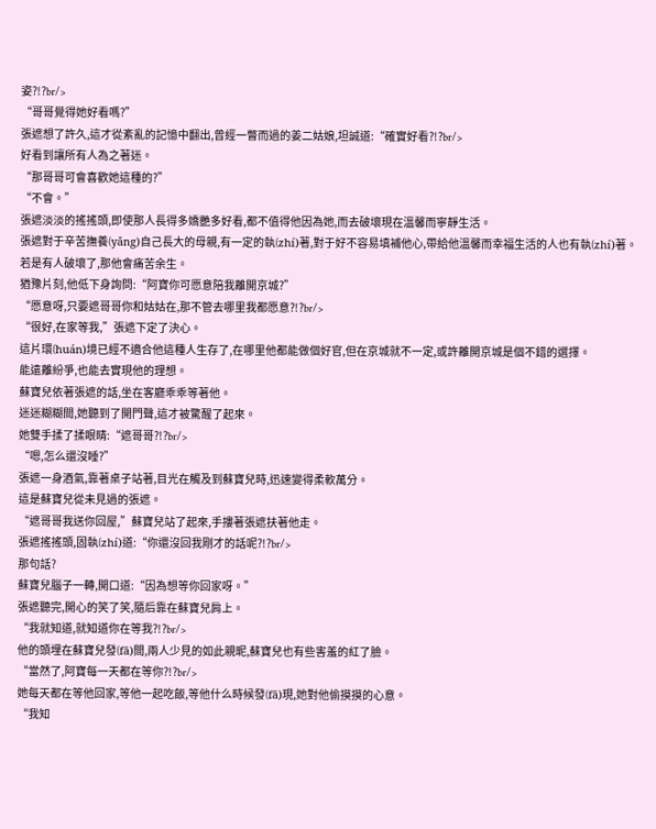姿?!?br/>
“哥哥覺得她好看嗎?”
張遮想了許久,這才從紊亂的記憶中翻出,曾經一瞥而過的姜二姑娘,坦誠道:“確實好看?!?br/>
好看到讓所有人為之著迷。
“那哥哥可會喜歡她這種的?”
“不會。”
張遮淡淡的搖搖頭,即使那人長得多嬌艷多好看,都不值得他因為她,而去破壞現在溫馨而寧靜生活。
張遮對于辛苦撫養(yǎng)自己長大的母親,有一定的執(zhí)著,對于好不容易填補他心,帶給他溫馨而幸福生活的人也有執(zhí)著。
若是有人破壞了,那他會痛苦余生。
猶豫片刻,他低下身詢問:“阿寶你可愿意陪我離開京城?”
“愿意呀,只要遮哥哥你和姑姑在,那不管去哪里我都愿意?!?br/>
“很好,在家等我,”張遮下定了決心。
這片環(huán)境已經不適合他這種人生存了,在哪里他都能做個好官,但在京城就不一定,或許離開京城是個不錯的選擇。
能遠離紛爭,也能去實現他的理想。
蘇寶兒依著張遮的話,坐在客廳乖乖等著他。
迷迷糊糊間,她聽到了開門聲,這才被驚醒了起來。
她雙手揉了揉眼睛:“遮哥哥?!?br/>
“嗯,怎么還沒睡?”
張遮一身酒氣,靠著桌子站著,目光在觸及到蘇寶兒時,迅速變得柔軟萬分。
這是蘇寶兒從未見過的張遮。
“遮哥哥我送你回屋,”蘇寶兒站了起來,手摟著張遮扶著他走。
張遮搖搖頭,固執(zhí)道:“你還沒回我剛才的話呢?!?br/>
那句話?
蘇寶兒腦子一轉,開口道:“因為想等你回家呀。”
張遮聽完,開心的笑了笑,隨后靠在蘇寶兒肩上。
“我就知道,就知道你在等我?!?br/>
他的頭埋在蘇寶兒發(fā)間,兩人少見的如此親昵,蘇寶兒也有些害羞的紅了臉。
“當然了,阿寶每一天都在等你?!?br/>
她每天都在等他回家,等他一起吃飯,等他什么時候發(fā)現,她對他偷摸摸的心意。
“我知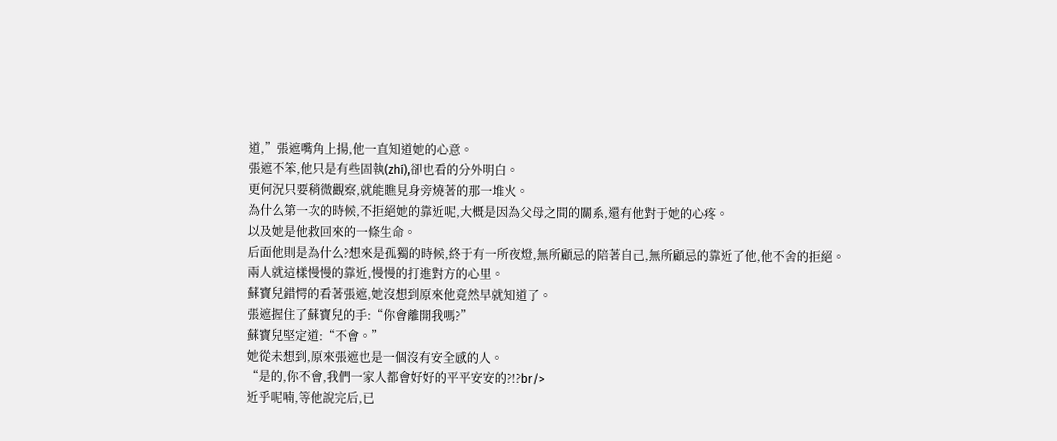道,”張遮嘴角上揚,他一直知道她的心意。
張遮不笨,他只是有些固執(zhí),卻也看的分外明白。
更何況只要稍微觀察,就能瞧見身旁燒著的那一堆火。
為什么第一次的時候,不拒絕她的靠近呢,大概是因為父母之間的關系,還有他對于她的心疼。
以及她是他救回來的一條生命。
后面他則是為什么?想來是孤獨的時候,終于有一所夜燈,無所顧忌的陪著自己,無所顧忌的靠近了他,他不舍的拒絕。
兩人就這樣慢慢的靠近,慢慢的打進對方的心里。
蘇寶兒錯愕的看著張遮,她沒想到原來他竟然早就知道了。
張遮握住了蘇寶兒的手:“你會離開我嗎?”
蘇寶兒堅定道:“不會。”
她從未想到,原來張遮也是一個沒有安全感的人。
“是的,你不會,我們一家人都會好好的平平安安的?!?br/>
近乎呢喃,等他說完后,已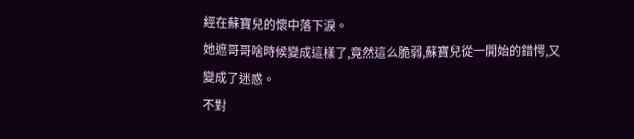經在蘇寶兒的懷中落下淚。
她遮哥哥啥時候變成這樣了,竟然這么脆弱,蘇寶兒從一開始的錯愕,又變成了迷惑。
不對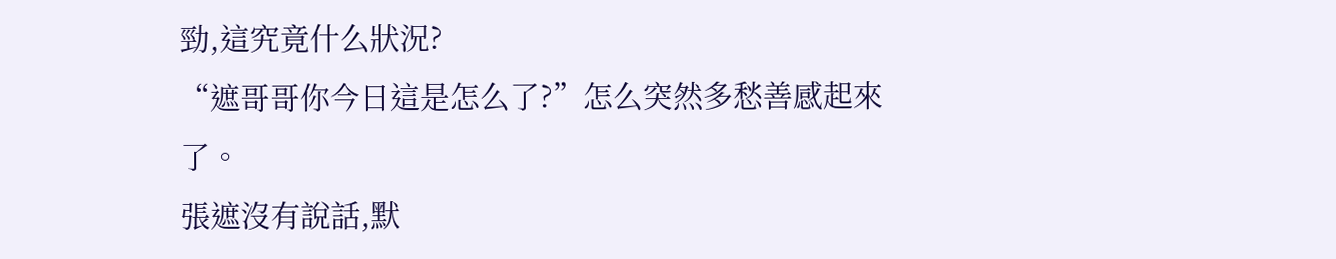勁,這究竟什么狀況?
“遮哥哥你今日這是怎么了?”怎么突然多愁善感起來了。
張遮沒有說話,默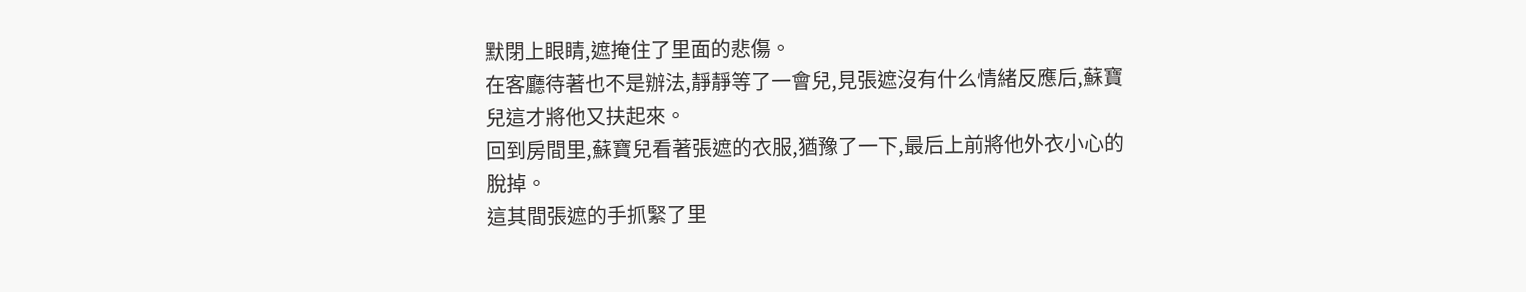默閉上眼睛,遮掩住了里面的悲傷。
在客廳待著也不是辦法,靜靜等了一會兒,見張遮沒有什么情緒反應后,蘇寶兒這才將他又扶起來。
回到房間里,蘇寶兒看著張遮的衣服,猶豫了一下,最后上前將他外衣小心的脫掉。
這其間張遮的手抓緊了里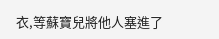衣,等蘇寶兒將他人塞進了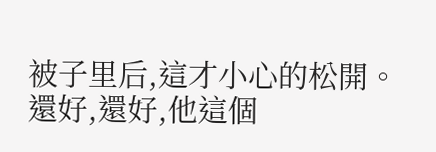被子里后,這才小心的松開。
還好,還好,他這個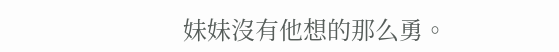妹妹沒有他想的那么勇。